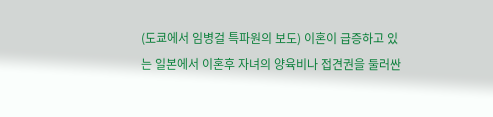(도쿄에서 임병걸 특파원의 보도) 이혼이 급증하고 있는 일본에서 이혼후 자녀의 양육비나 접견권을 둘러싼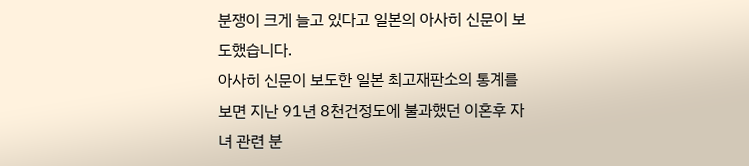분쟁이 크게 늘고 있다고 일본의 아사히 신문이 보도했습니다.
아사히 신문이 보도한 일본 최고재판소의 통계를 보면 지난 91년 8천건정도에 불과했던 이혼후 자녀 관련 분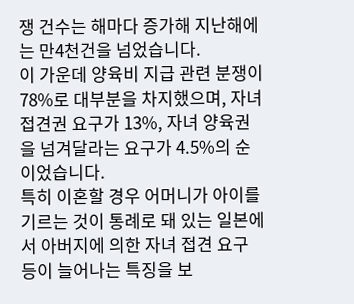쟁 건수는 해마다 증가해 지난해에는 만4천건을 넘었습니다.
이 가운데 양육비 지급 관련 분쟁이 78%로 대부분을 차지했으며, 자녀접견권 요구가 13%, 자녀 양육권을 넘겨달라는 요구가 4.5%의 순이었습니다.
특히 이혼할 경우 어머니가 아이를 기르는 것이 통례로 돼 있는 일본에서 아버지에 의한 자녀 접견 요구 등이 늘어나는 특징을 보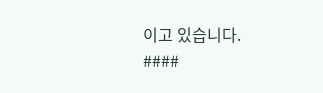이고 있습니다.
####